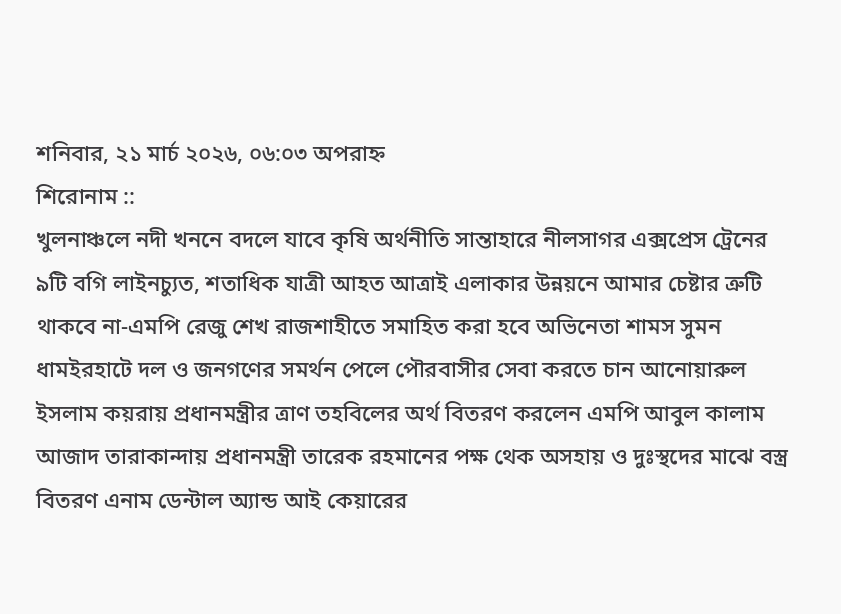শনিবার, ২১ মার্চ ২০২৬, ০৬:০৩ অপরাহ্ন
শিরোনাম ::
খুলনাঞ্চলে নদী খননে বদলে যাবে কৃষি অর্থনীতি সান্তাহারে নীলসাগর এক্সপ্রেস ট্রেনের ৯টি বগি লাইনচ্যুত, শতাধিক যাত্রী আহত আত্রাই এলাকার উন্নয়নে আমার চেষ্টার ত্রুটি থাকবে না-এমপি রেজু শেখ রাজশাহীতে সমাহিত করা হবে অভিনেতা শামস সুমন ধামইরহাটে দল ও জনগণের সমর্থন পেলে পৌরবাসীর সেবা করতে চান আনোয়ারুল ইসলাম কয়রায় প্রধানমন্ত্রীর ত্রাণ তহবিলের অর্থ বিতরণ করলেন এমপি আবুল কালাম আজাদ তারাকান্দায় প্রধানমন্ত্রী তারেক রহমানের পক্ষ থেক অসহায় ও দুঃস্থদের মাঝে বস্ত্র বিতরণ এনাম ডেন্টাল অ্যান্ড আই কেয়ারের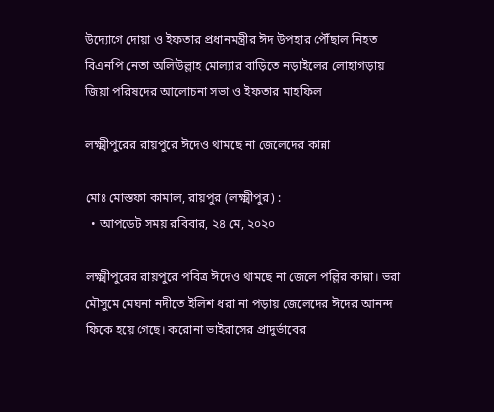উদ্যোগে দোয়া ও ইফতার প্রধানমন্ত্রীর ঈদ উপহার পৌঁছাল নিহত বিএনপি নেতা অলিউল্লাহ মোল্যার বাড়িতে নড়াইলের লোহাগড়ায় জিয়া পরিষদের আলোচনা সভা ও ইফতার মাহফিল

লক্ষ্মীপুরের রায়পুরে ঈদেও থামছে না জেলেদের কান্না

মোঃ মোস্তফা কামাল, রায়পুর (লক্ষ্মীপুর) :
  • আপডেট সময় রবিবার, ২৪ মে, ২০২০

লক্ষ্মীপুরের রায়পুরে পবিত্র ঈদেও থামছে না জেলে পল্লির কান্না। ভরা মৌসুমে মেঘনা নদীতে ইলিশ ধরা না পড়ায় জেলেদের ঈদের আনন্দ ফিকে হয়ে গেছে। করোনা ভাইরাসের প্রাদুর্ভাবের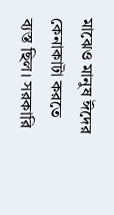মাঝেও মানুষ ঈদের কেনাকাটা করতে ব্যস্ত ছিল। সরকারি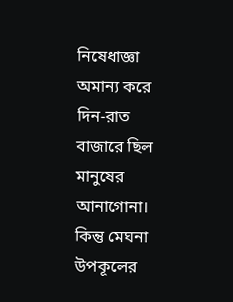নিষেধাজ্ঞা অমান্য করে দিন-রাত বাজারে ছিল মানুষের আনাগোনা। কিন্তু মেঘনা উপকূলের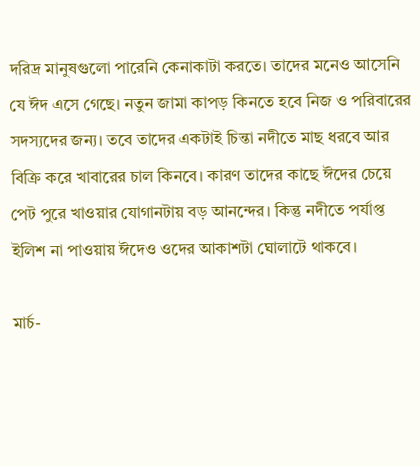দরিদ্র মানুষগুলো পারেনি কেনাকাটা করতে। তাদের মনেও আসেনি যে ঈদ এসে গেছে। নতুন জামা কাপড় কিনতে হবে নিজ ও পরিবারের সদস্যদের জন্য। তবে তাদের একটাই চিন্তা নদীতে মাছ ধরবে আর বিক্রি করে খাবারের চাল কিনবে। কারণ তাদের কাছে ঈদের চেয়ে পেট পুরে খাওয়ার যোগানটায় বড় আনন্দের। কিন্তু নদীতে পর্যাপ্ত ইলিশ না পাওয়ায় ঈদেও ওদের আকাশটা ঘোলাটে থাকবে।

মার্চ-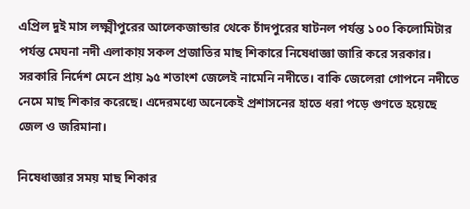এপ্রিল দুই মাস লক্ষ্মীপুরের আলেকজান্ডার থেকে চাঁদপুরের ষাটনল পর্যন্ত ১০০ কিলোমিটার পর্যন্ত মেঘনা নদী এলাকায় সকল প্রজাতির মাছ শিকারে নিষেধাজ্ঞা জারি করে সরকার। সরকারি নির্দেশ মেনে প্রায় ৯৫ শতাংশ জেলেই নামেনি নদীতে। বাকি জেলেরা গোপনে নদীতে নেমে মাছ শিকার করেছে। এদেরমধ্যে অনেকেই প্রশাসনের হাতে ধরা পড়ে গুণতে হয়েছে জেল ও জরিমানা।

নিষেধাজ্ঞার সময় মাছ শিকার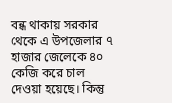বন্ধ থাকায় সরকার থেকে এ উপজেলার ৭ হাজার জেলেকে ৪০ কেজি করে চাল দেওয়া হয়েছে। কিন্তু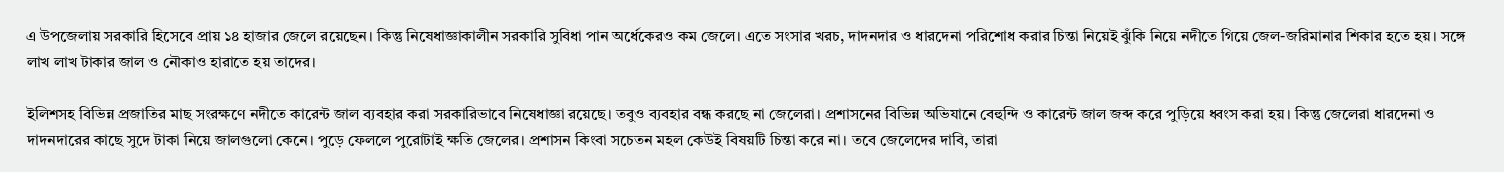এ উপজেলায় সরকারি হিসেবে প্রায় ১৪ হাজার জেলে রয়েছেন। কিন্তু নিষেধাজ্ঞাকালীন সরকারি সুবিধা পান অর্ধেকেরও কম জেলে। এতে সংসার খরচ, দাদনদার ও ধারদেনা পরিশোধ করার চিন্তা নিয়েই ঝুঁকি নিয়ে নদীতে গিয়ে জেল-জরিমানার শিকার হতে হয়। সঙ্গে লাখ লাখ টাকার জাল ও নৌকাও হারাতে হয় তাদের।

ইলিশসহ বিভিন্ন প্রজাতির মাছ সংরক্ষণে নদীতে কারেন্ট জাল ব্যবহার করা সরকারিভাবে নিষেধাজ্ঞা রয়েছে। তবুও ব্যবহার বন্ধ করছে না জেলেরা। প্রশাসনের বিভিন্ন অভিযানে বেহুন্দি ও কারেন্ট জাল জব্দ করে পুড়িয়ে ধ্বংস করা হয়। কিন্তু জেলেরা ধারদেনা ও দাদনদারের কাছে সুদে টাকা নিয়ে জালগুলো কেনে। পুড়ে ফেললে পুরোটাই ক্ষতি জেলের। প্রশাসন কিংবা সচেতন মহল কেউই বিষয়টি চিন্তা করে না। তবে জেলেদের দাবি, তারা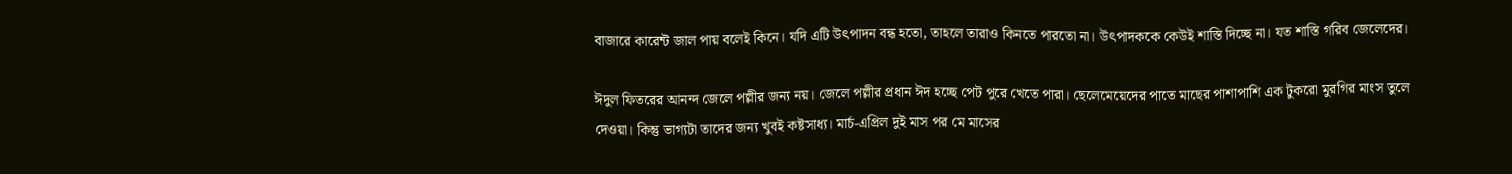বাজারে কারেন্ট জাল পায় বলেই কিনে। যদি এটি উৎপাদন বন্ধ হতো, তাহলে তারাও কিনতে পারতো না। উৎপাদককে কেউই শাস্তি দিচ্ছে না। যত শাস্তি গরিব জেলেদের।

ঈদুল ফিতরের আনন্দ জেলে পল্লীর জন্য নয়। জেলে পল্লীর প্রধান ঈদ হচ্ছে পেট পুরে খেতে পারা। ছেলেমেয়েদের পাতে মাছের পাশাপাশি এক টুকরো মুরগির মাংস তুলে দেওয়া। কিন্তু ভাগ্যটা তাদের জন্য খুবই কষ্টসাধ্য। মার্চ-এপ্রিল দুই মাস পর মে মাসের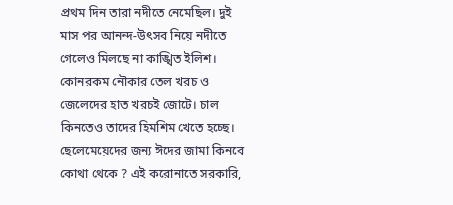প্রথম দিন তারা নদীতে নেমেছিল। দুই মাস পর আনন্দ-উৎসব নিয়ে নদীতে গেলেও মিলছে না কাঙ্খিত ইলিশ। কোনরকম নৌকার তেল খরচ ও জেলেদের হাত খরচই জোটে। চাল কিনতেও তাদের হিমশিম খেতে হচ্ছে। ছেলেমেয়েদের জন্য ঈদের জামা কিনবে কোথা থেকে ? এই করোনাতে সরকারি,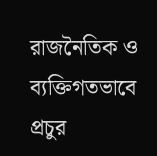রাজনৈতিক ও ব্যক্তিগতভাবে প্রচুর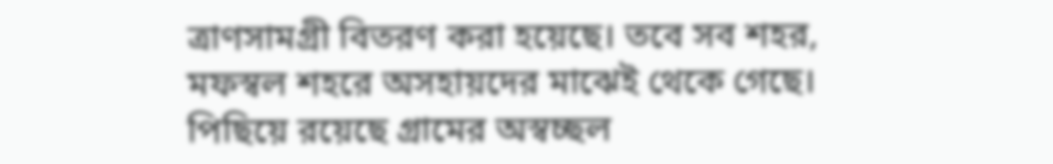ত্রাণসামগ্রী বিতরণ করা হয়েছে। তবে সব শহর, মফস্বল শহরে অসহায়দের মাঝেই থেকে গেছে। পিছিয়ে রয়েছে গ্রামের অস্বচ্ছল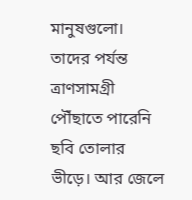মানুষগুলো। তাদের পর্যন্ত ত্রাণসামগ্রী পৌঁছাতে পারেনি ছবি তোলার ভীড়ে। আর জেলে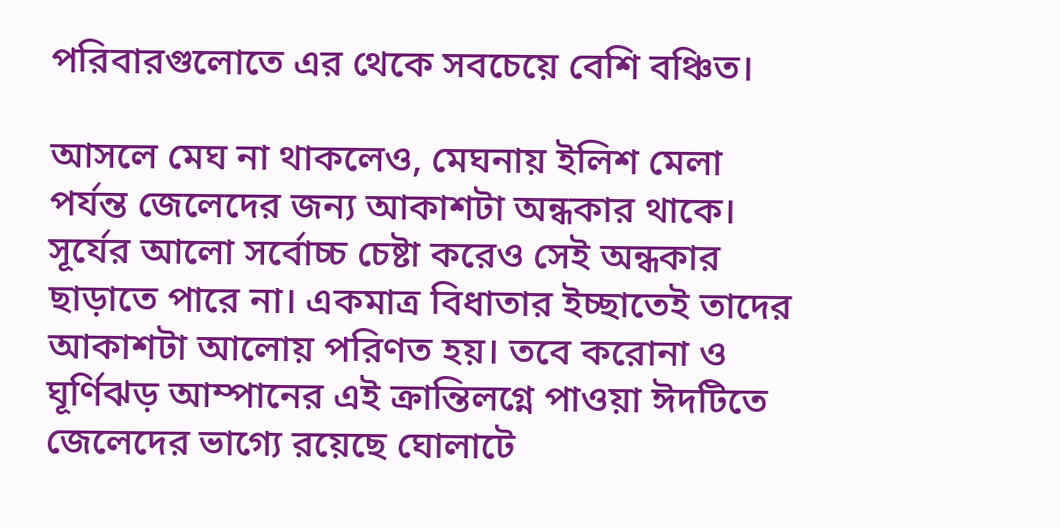পরিবারগুলোতে এর থেকে সবচেয়ে বেশি বঞ্চিত।

আসলে মেঘ না থাকলেও, মেঘনায় ইলিশ মেলা পর্যন্ত জেলেদের জন্য আকাশটা অন্ধকার থাকে। সূর্যের আলো সর্বোচ্চ চেষ্টা করেও সেই অন্ধকার ছাড়াতে পারে না। একমাত্র বিধাতার ইচ্ছাতেই তাদের আকাশটা আলোয় পরিণত হয়। তবে করোনা ও ঘূর্ণিঝড় আম্পানের এই ক্রান্তিলগ্নে পাওয়া ঈদটিতে জেলেদের ভাগ্যে রয়েছে ঘোলাটে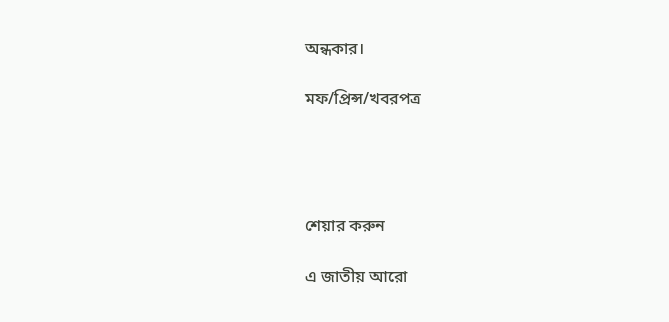অন্ধকার।

মফ/প্রিন্স/খবরপত্র




শেয়ার করুন

এ জাতীয় আরো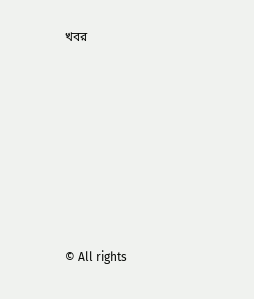খবর









© All rights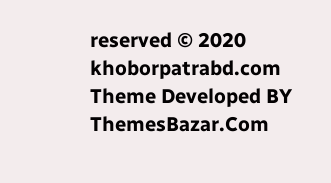reserved © 2020 khoborpatrabd.com
Theme Developed BY ThemesBazar.Com